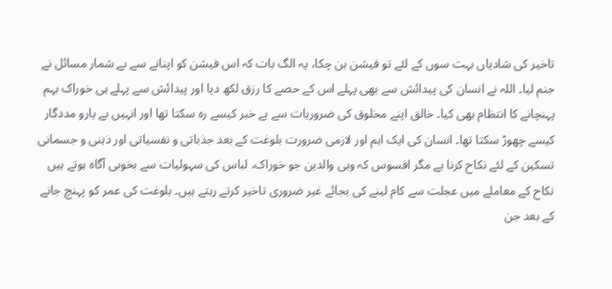تاخیر کی شادیاں بہت سوں کے لئے تو فیشن بن چکا، یہ الگ بات کہ اس فیشن کو اپنانے سے بے شمار مسائل نے جنم لیا۔ اللہ نے انسان کی پیدائش سے بھی پہلے اس کے حصے کا رزق لکھ دیا اور پیدائش سے پہلے ہی خوراک بہم پہنچانے کا انتظام بھی کیا۔ خالق اپنے مخلوق کی ضروریات سے بے خبر کیسے رہ سکتا تھا اور انہیں بے یارو مددگار کیسے چھوڑ سکتا تھا۔ انسان کی ایک اہم اور لازمی ضرورت بلوغت کے بعد جذباتی و نفسیاتی اور ذہنی و جسمانی تسکین کے لئے نکاح کرنا ہے مگر افسوس کہ وہی والدین جو خوراک، لباس کی سہولیات سے بخوبی آگاہ ہوتے ہیں نکاح کے معاملے میں عجلت سے کام لینے کی بجائے غیر ضروری تاخیر کرتے رہتے ہیں۔ بلوغت کی عمر کو پہنچ جانے کے بعد جن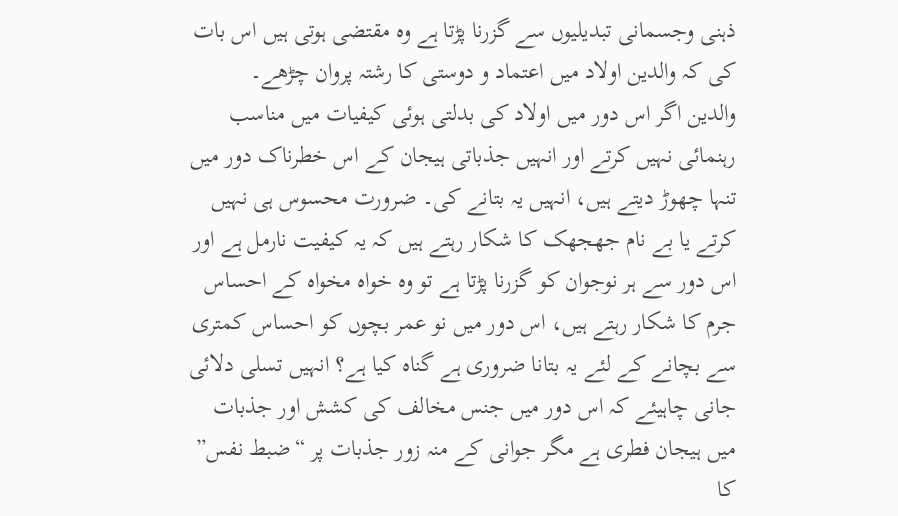ذہنی وجسمانی تبدیلیوں سے گزرنا پڑتا ہے وہ مقتضی ہوتی ہیں اس بات کی کہ والدین اولاد میں اعتماد و دوستی کا رشتہ پروان چڑھے۔
والدین اگر اس دور میں اولاد کی بدلتی ہوئی کیفیات میں مناسب رہنمائی نہیں کرتے اور انہیں جذباتی ہیجان کے اس خطرناک دور میں تنہا چھوڑ دیتے ہیں، انہیں یہ بتانے کی۔ ضرورت محسوس ہی نہیں کرتے یا بے نام جھجھک کا شکار رہتے ہیں کہ یہ کیفیت نارمل ہے اور اس دور سے ہر نوجوان کو گزرنا پڑتا ہے تو وہ خواہ مخواہ کے احساس جرم کا شکار رہتے ہیں، اس دور میں نو عمر بچوں کو احساس کمتری سے بچانے کے لئے یہ بتانا ضروری ہے گناہ کیا ہے؟ انہیں تسلی دلائی جانی چاہیئے کہ اس دور میں جنس مخالف کی کشش اور جذبات میں ہیجان فطری ہے مگر جوانی کے منہ زور جذبات پر “ضبط نفس” کا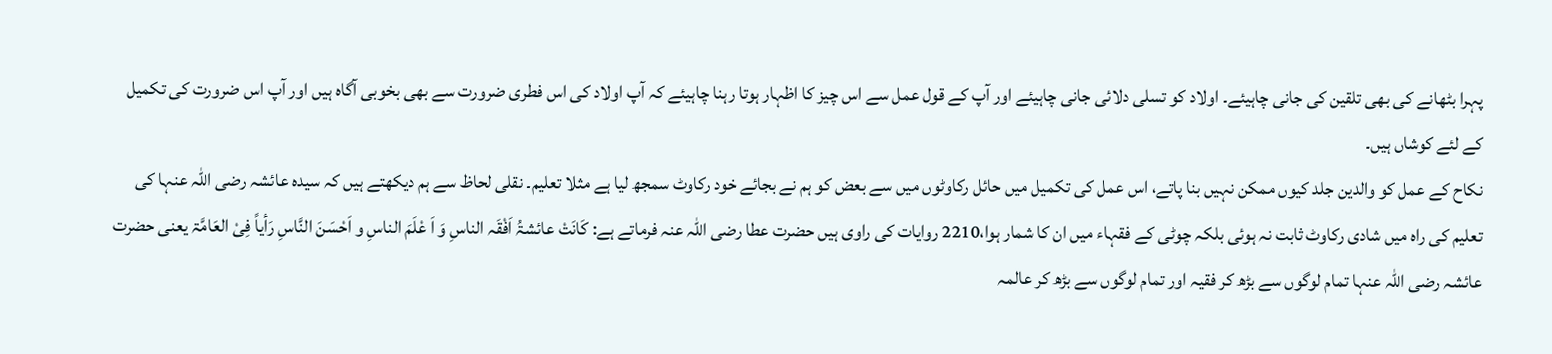پہرا بٹھانے کی بھی تلقین کی جانی چاہیئے۔ اولاد کو تسلی دلائی جانی چاہیئے اور آپ کے قول عمل سے اس چیز کا اظہار ہوتا رہنا چاہیئے کہ آپ اولاد کی اس فطری ضرورت سے بھی بخوبی آگاہ ہیں اور آپ اس ضرورت کی تکمیل کے لئے کوشاں ہیں۔
نکاح کے عمل کو والدین جلد کیوں ممکن نہیں بنا پاتے، اس عمل کی تکمیل میں حائل رکاوٹوں میں سے بعض کو ہم نے بجائے خود رکاوٹ سمجھ لیا ہے مثلا تعلیم۔ نقلی لحاظ سے ہم دیکھتے ہیں کہ سیدہ عائشہ رضی اللہ عنہا کی تعلیم کی راہ میں شادی رکاوٹ ثابت نہ ہوئی بلکہ چوٹی کے فقہاء میں ان کا شمار ہوا،2210 روایات کی راوی ہیں حضرت عطا رضی اللہ عنہ فرماتے ہے: کَانَتْ عائشۃُ اَفْقَہ الناسِ وَ اَ عْلَمَ الناسِ و اَحْسَنَ النَّاسِ رَأیاً فِیْ العَامَّۃ یعنی حضرت عائشہ رضی اللہ عنہا تمام لوگوں سے بڑھ کر فقیہ اور تمام لوگوں سے بڑھ کر عالمہ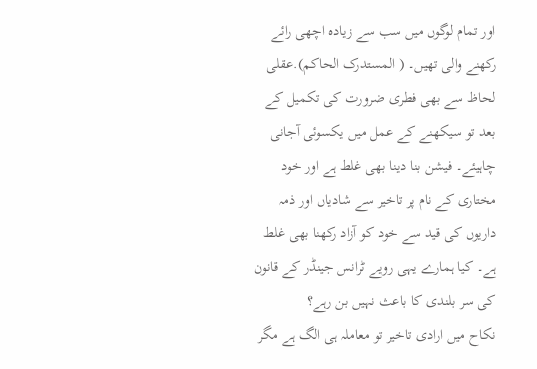اور تمام لوگوں میں سب سے زیادہ اچھی رائے رکھنے والی تھیں۔ ( المستدرک الحاکم).عقلی لحاظ سے بھی فطری ضرورت کی تکمیل کے بعد تو سیکھنے کے عمل میں یکسوئی آجانی چاہیئے۔ فیشن بنا دینا بھی غلط ہے اور خود مختاری کے نام پر تاخیر سے شادیاں اور ذمہ داریوں کی قید سے خود کو آزاد رکھنا بھی غلط ہے۔ کیا ہمارے یہی رویے ٹرانس جینڈر کے قانون کی سر بلندی کا باعث نہیں بن رہے؟
نکاح میں ارادی تاخیر تو معاملہ ہی الگ ہے مگر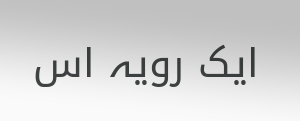ایک رویہ اس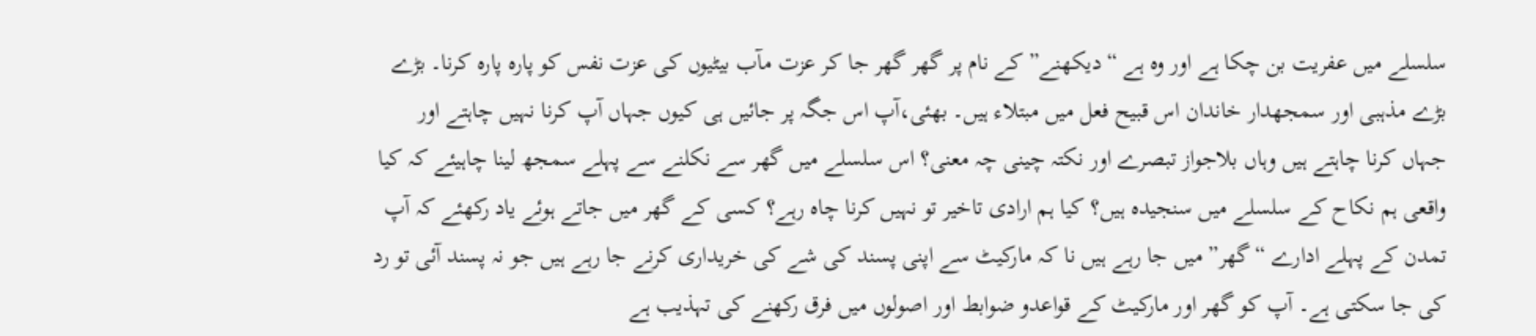سلسلے میں عفریت بن چکا ہے اور وہ ہے “دیکھنے” کے نام پر گھر گھر جا کر عزت مآب بیٹیوں کی عزت نفس کو پارہ پارہ کرنا۔ بڑے بڑے مذہبی اور سمجھدار خاندان اس قبیح فعل میں مبتلاء ہیں۔ بھئی،آپ اس جگہ پر جائیں ہی کیوں جہاں آپ کرنا نہیں چاہتے اور جہاں کرنا چاہتے ہیں وہاں بلاجواز تبصرے اور نکتہ چینی چہ معنی؟ اس سلسلے میں گھر سے نکلنے سے پہلے سمجھ لینا چاہیئے کہ کیا واقعی ہم نکاح کے سلسلے میں سنجیدہ ہیں؟ کیا ہم ارادی تاخیر تو نہیں کرنا چاہ رہے؟ کسی کے گھر میں جاتے ہوئے یاد رکھئے کہ آپ تمدن کے پہلے ادارے “گھر” میں جا رہے ہیں نا کہ مارکیٹ سے اپنی پسند کی شے کی خریداری کرنے جا رہے ہیں جو نہ پسند آئی تو رد کی جا سکتی ہے۔ آپ کو گھر اور مارکیٹ کے قواعدو ضوابط اور اصولوں میں فرق رکھنے کی تہذیب ہے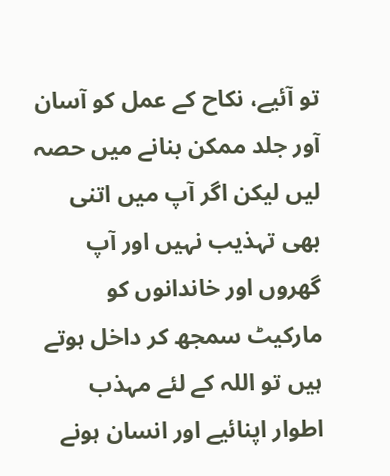تو آئیے، نکاح کے عمل کو آسان آور جلد ممکن بنانے میں حصہ لیں لیکن اگر آپ میں اتنی بھی تہذیب نہیں اور آپ گھروں اور خاندانوں کو مارکیٹ سمجھ کر داخل ہوتے ہیں تو اللہ کے لئے مہذب اطوار اپنائیے اور انسان ہونے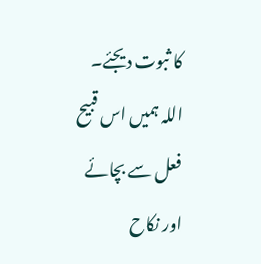کا ثبوت دیجئے۔ اللہ ہمیں اس قبیح فعل سے بچائے اور نکاح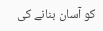کو آسان بنانے کی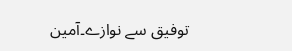توفیق سے نوازے۔آمین